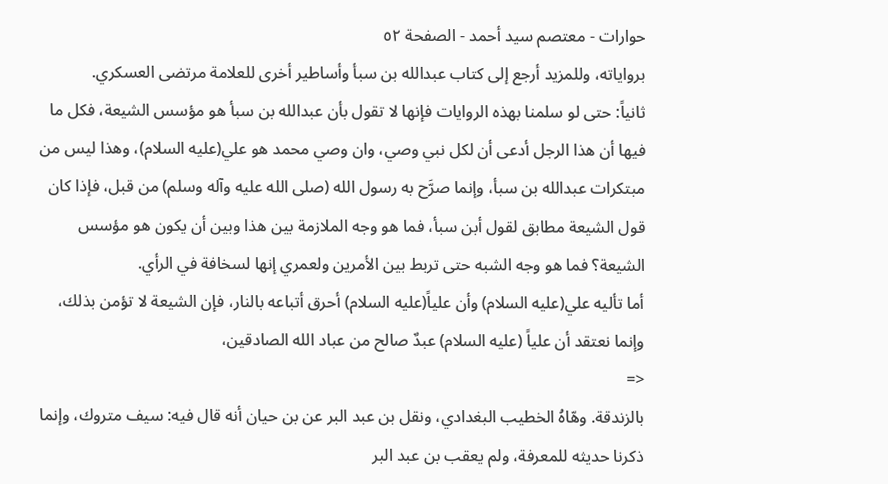حوارات - معتصم سيد أحمد - الصفحة ٥٢
برواياته، وللمزيد أرجع إلى كتاب عبدالله بن سبأ وأساطير أخرى للعلامة مرتضى العسكري.
ثانياً: حتى لو سلمنا بهذه الروايات فإنها لا تقول بأن عبدالله بن سبأ هو مؤسس الشيعة، فكل ما فيها أن هذا الرجل أدعى أن لكل نبي وصي، وان وصي محمد هو علي(عليه السلام)، وهذا ليس من مبتكرات عبدالله بن سبأ، وإنما صرَّح به رسول الله (صلى الله عليه وآله وسلم) من قبل، فإذا كان قول الشيعة مطابق لقول أبن سبأ، فما هو وجه الملازمة بين هذا وبين أن يكون هو مؤسس الشيعة؟ فما هو وجه الشبه حتى تربط بين الأمرين ولعمري إنها لسخافة في الرأي.
أما تأليه علي(عليه السلام) وأن علياً(عليه السلام) أحرق أتباعه بالنار، فإن الشيعة لا تؤمن بذلك، وإنما نعتقد أن علياً (عليه السلام) عبدٌ صالح من عباد الله الصادقين،
<=
بالزندقة. وهّاهُ الخطيب البغدادي، ونقل بن عبد البر عن بن حيان أنه قال فيه: سيف متروك، وإنما ذكرنا حديثه للمعرفة، ولم يعقب بن عبد البر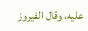عليه، وقال الفيروز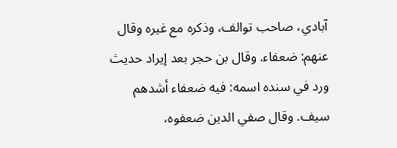آبادي، صاحب توالف، وذكره مع غيره وقال عنهم: ضعفاء. وقال بن حجر بعد إيراد حديث ورد في سنده اسمه: فيه ضعفاء أشدهم سيف. وقال صفي الدين ضعفوه،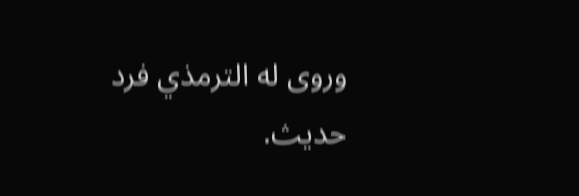وروى له الترمذي فرد حديث.